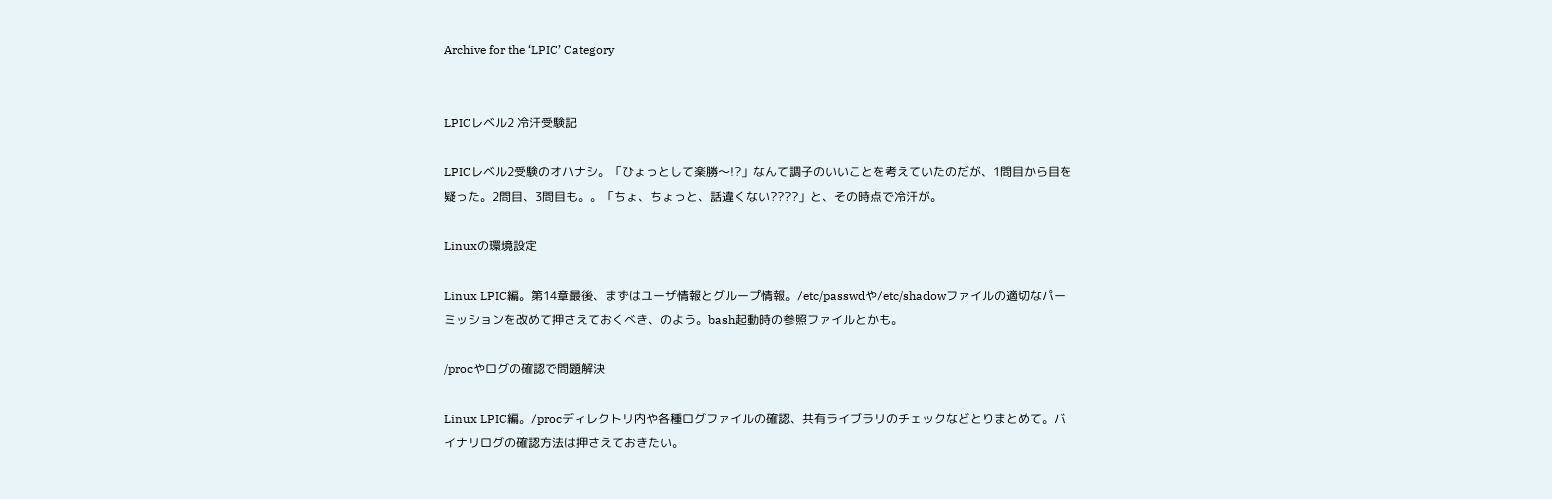Archive for the ‘LPIC’ Category


LPICレベル2 冷汗受験記

LPICレベル2受験のオハナシ。「ひょっとして楽勝〜!?」なんて調子のいいことを考えていたのだが、1問目から目を疑った。2問目、3問目も。。「ちょ、ちょっと、話違くない????」と、その時点で冷汗が。

Linuxの環境設定

Linux LPIC編。第14章最後、まずはユーザ情報とグループ情報。/etc/passwdや/etc/shadowファイルの適切なパーミッションを改めて押さえておくべき、のよう。bash起動時の参照ファイルとかも。

/procやログの確認で問題解決

Linux LPIC編。/procディレクトリ内や各種ログファイルの確認、共有ライブラリのチェックなどとりまとめて。バイナリログの確認方法は押さえておきたい。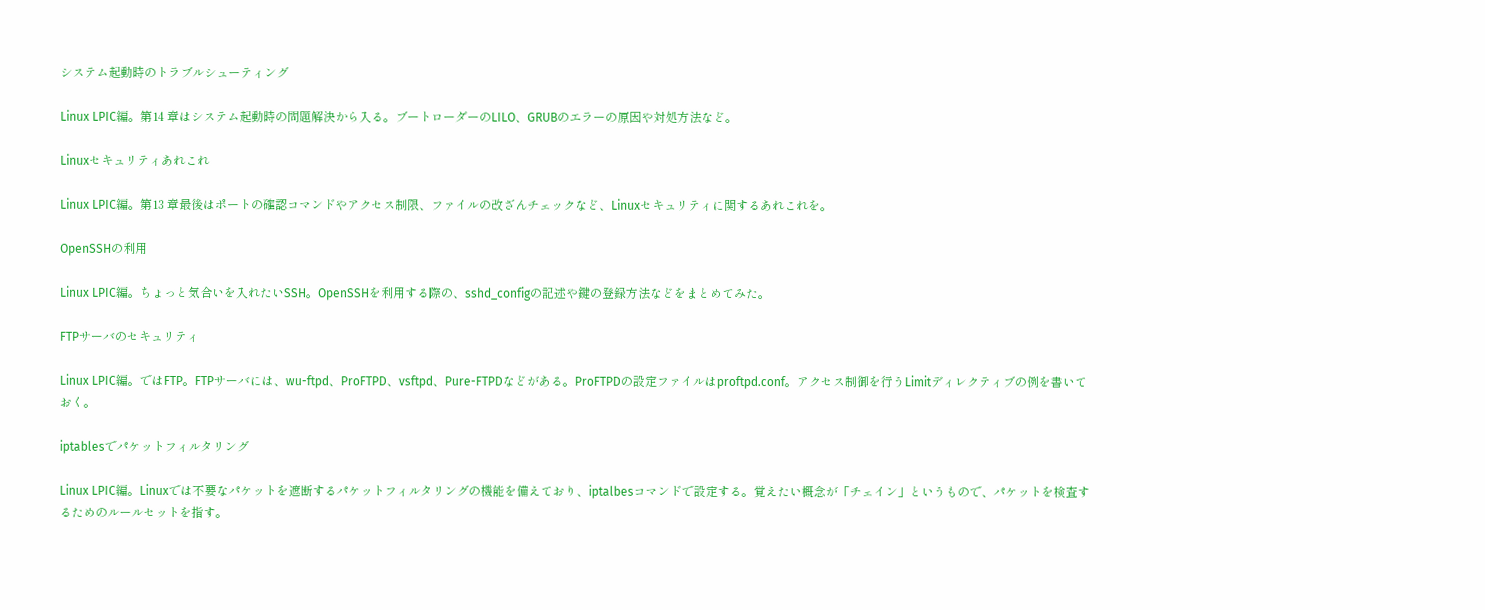システム起動時のトラブルシューティング

Linux LPIC編。第14 章はシステム起動時の問題解決から入る。ブートローダーのLILO、GRUBのエラーの原因や対処方法など。

Linuxセキュリティあれこれ

Linux LPIC編。第13 章最後はポートの確認コマンドやアクセス制限、ファイルの改ざんチェックなど、Linuxセキュリティに関するあれこれを。

OpenSSHの利用

Linux LPIC編。ちょっと気合いを入れたいSSH。OpenSSHを利用する際の、sshd_configの記述や鍵の登録方法などをまとめてみた。

FTPサーバのセキュリティ

Linux LPIC編。ではFTP。FTPサーバには、wu-ftpd、ProFTPD、vsftpd、Pure-FTPDなどがある。ProFTPDの設定ファイルはproftpd.conf。アクセス制御を行うLimitディレクティブの例を書いておく。

iptablesでパケットフィルタリング

Linux LPIC編。Linuxでは不要なパケットを遮断するパケットフィルタリングの機能を備えており、iptalbesコマンドで設定する。覚えたい概念が「チェイン」というもので、パケットを検査するためのルールセットを指す。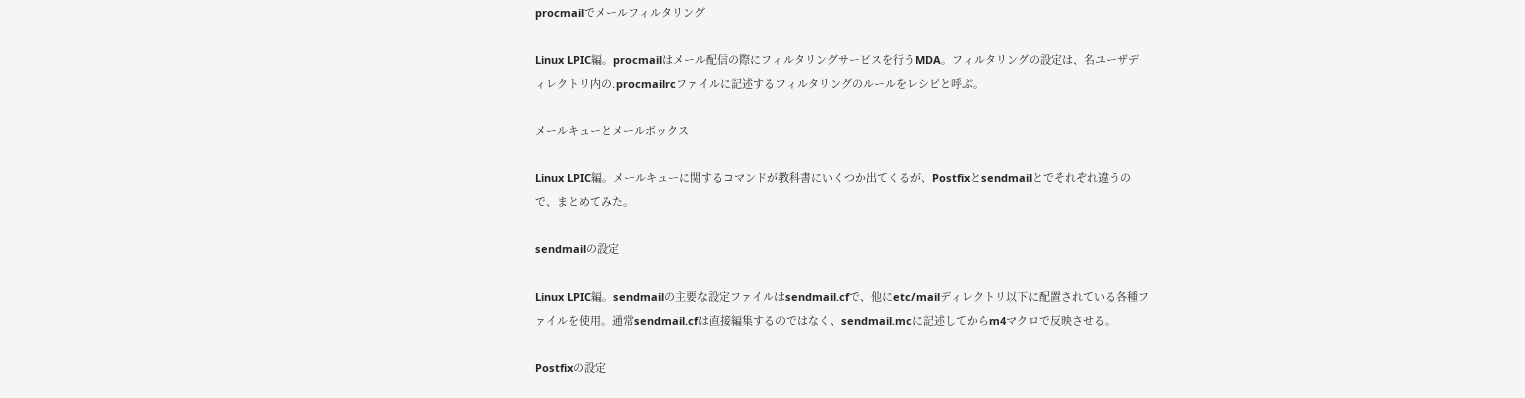procmailでメールフィルタリング

Linux LPIC編。procmailはメール配信の際にフィルタリングサービスを行うMDA。フィルタリングの設定は、名ユーザディレクトリ内の.procmailrcファイルに記述するフィルタリングのルールをレシピと呼ぶ。

メールキューとメールボックス

Linux LPIC編。メールキューに関するコマンドが教科書にいくつか出てくるが、Postfixとsendmailとでそれぞれ違うので、まとめてみた。

sendmailの設定

Linux LPIC編。sendmailの主要な設定ファイルはsendmail.cfで、他にetc/mailディレクトリ以下に配置されている各種ファイルを使用。通常sendmail.cfは直接編集するのではなく、sendmail.mcに記述してからm4マクロで反映させる。

Postfixの設定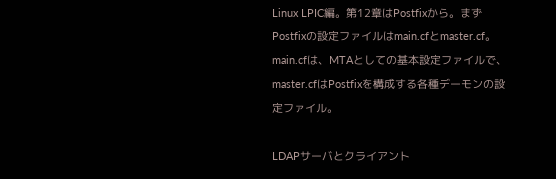Linux LPIC編。第12章はPostfixから。まずPostfixの設定ファイルはmain.cfとmaster.cf。main.cfは、MTAとしての基本設定ファイルで、master.cfはPostfixを構成する各種デーモンの設定ファイル。

LDAPサーバとクライアント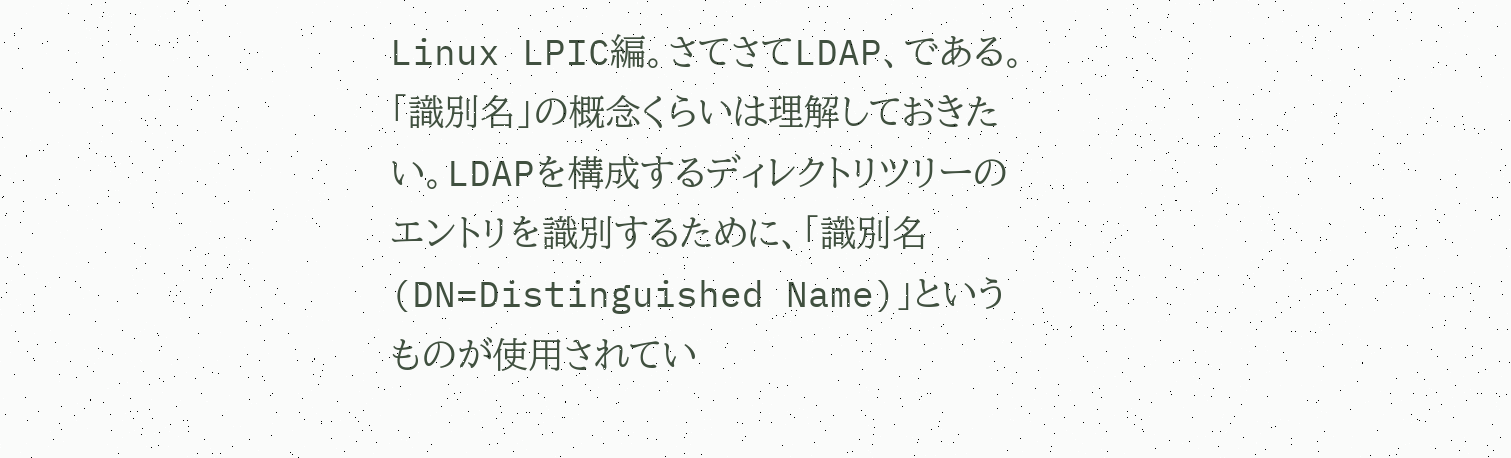Linux LPIC編。さてさてLDAP、である。「識別名」の概念くらいは理解しておきたい。LDAPを構成するディレクトリツリーのエントリを識別するために、「識別名(DN=Distinguished Name)」というものが使用されてい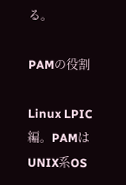る。

PAMの役割

Linux LPIC編。PAMはUNIX系OS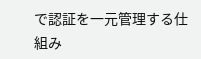で認証を一元管理する仕組み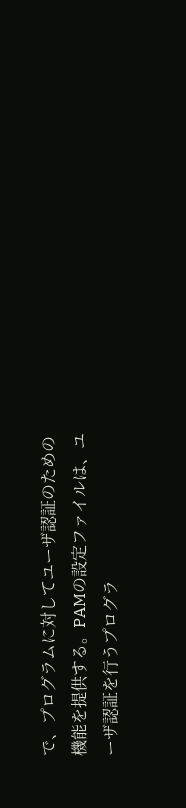で、プログラムに対してユーザ認証のための機能を提供する。PAMの設定ファイルは、ユーザ認証を行うプログラ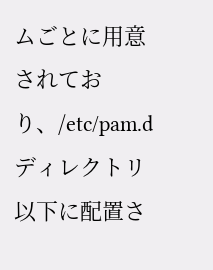ムごとに用意されており、/etc/pam.dディレクトリ以下に配置さ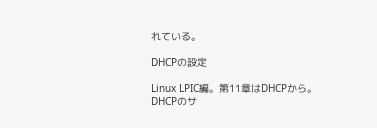れている。

DHCPの設定

Linux LPIC編。第11章はDHCPから。DHCPのサ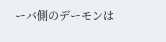ーバ側のデーモンは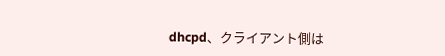dhcpd、クライアント側は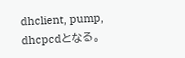dhclient, pump, dhcpcdとなる。